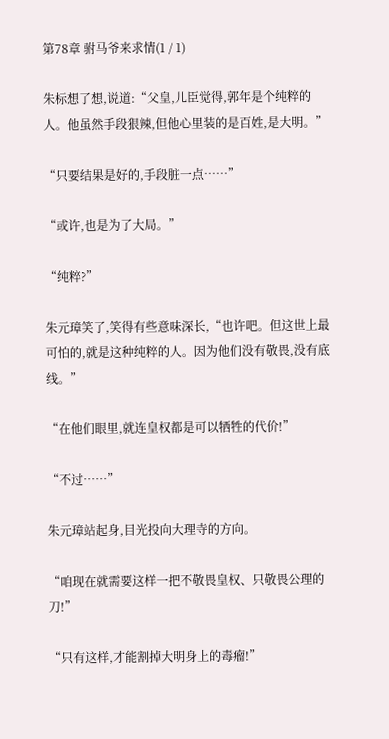第78章 驸马爷来求情(1 / 1)

朱标想了想,说道:“父皇,儿臣觉得,郭年是个纯粹的人。他虽然手段狠辣,但他心里装的是百姓,是大明。”

“只要结果是好的,手段脏一点……”

“或许,也是为了大局。”

“纯粹?”

朱元璋笑了,笑得有些意味深长,“也许吧。但这世上最可怕的,就是这种纯粹的人。因为他们没有敬畏,没有底线。”

“在他们眼里,就连皇权都是可以牺牲的代价!”

“不过……”

朱元璋站起身,目光投向大理寺的方向。

“咱现在就需要这样一把不敬畏皇权、只敬畏公理的刀!”

“只有这样,才能割掉大明身上的毒瘤!”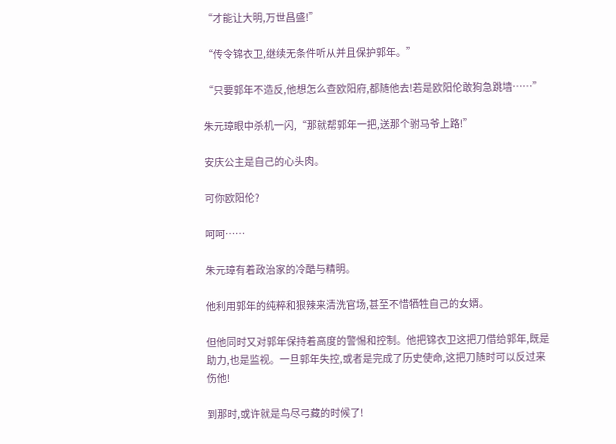“才能让大明,万世昌盛!”

“传令锦衣卫,继续无条件听从并且保护郭年。”

“只要郭年不造反,他想怎么查欧阳府,都随他去!若是欧阳伦敢狗急跳墙……”

朱元璋眼中杀机一闪,“那就帮郭年一把,送那个驸马爷上路!”

安庆公主是自己的心头肉。

可你欧阳伦?

呵呵……

朱元璋有着政治家的冷酷与精明。

他利用郭年的纯粹和狠辣来清洗官场,甚至不惜牺牲自己的女婿。

但他同时又对郭年保持着高度的警惕和控制。他把锦衣卫这把刀借给郭年,既是助力,也是监视。一旦郭年失控,或者是完成了历史使命,这把刀随时可以反过来伤他!

到那时,或许就是鸟尽弓藏的时候了!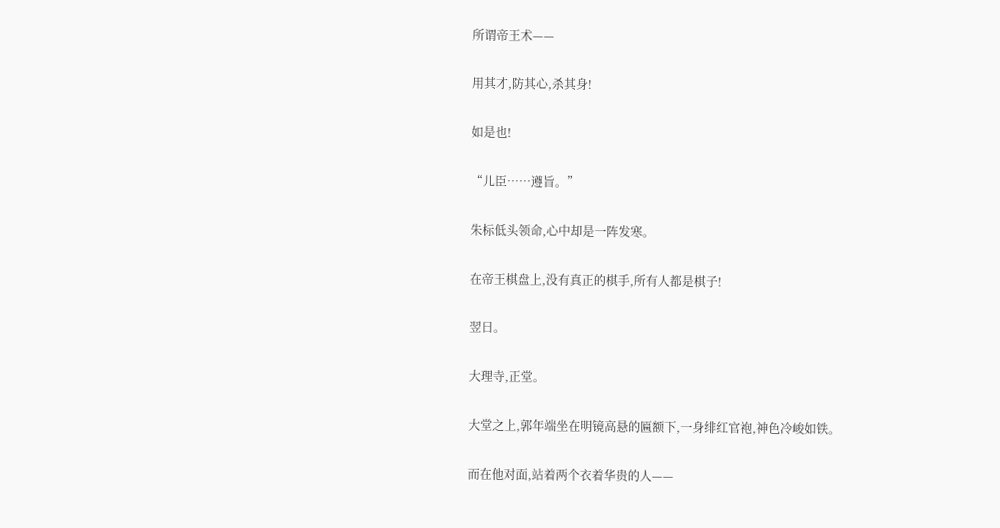所谓帝王术——

用其才,防其心,杀其身!

如是也!

“儿臣……遵旨。”

朱标低头领命,心中却是一阵发寒。

在帝王棋盘上,没有真正的棋手,所有人都是棋子!

翌日。

大理寺,正堂。

大堂之上,郭年端坐在明镜高悬的匾额下,一身绯红官袍,神色冷峻如铁。

而在他对面,站着两个衣着华贵的人——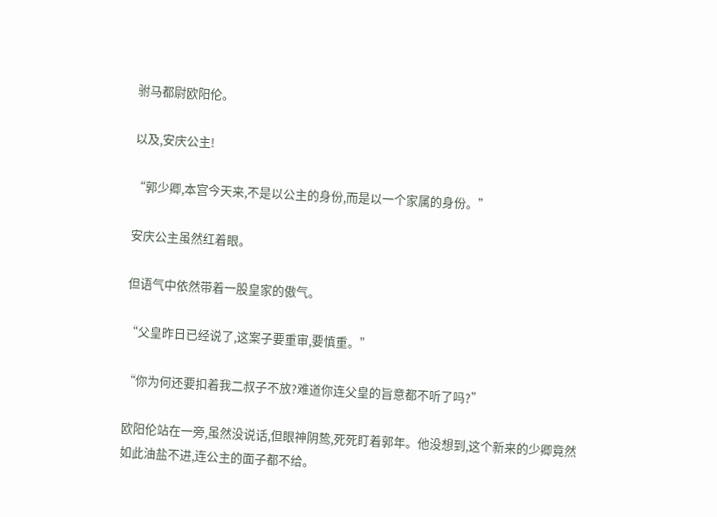驸马都尉欧阳伦。

以及,安庆公主!

“郭少卿,本宫今天来,不是以公主的身份,而是以一个家属的身份。”

安庆公主虽然红着眼。

但语气中依然带着一股皇家的傲气。

“父皇昨日已经说了,这案子要重审,要慎重。”

“你为何还要扣着我二叔子不放?难道你连父皇的旨意都不听了吗?”

欧阳伦站在一旁,虽然没说话,但眼神阴鸷,死死盯着郭年。他没想到,这个新来的少卿竟然如此油盐不进,连公主的面子都不给。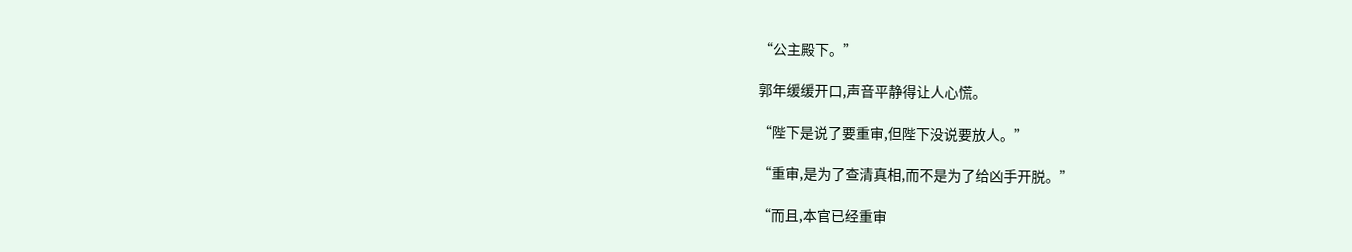“公主殿下。”

郭年缓缓开口,声音平静得让人心慌。

“陛下是说了要重审,但陛下没说要放人。”

“重审,是为了查清真相,而不是为了给凶手开脱。”

“而且,本官已经重审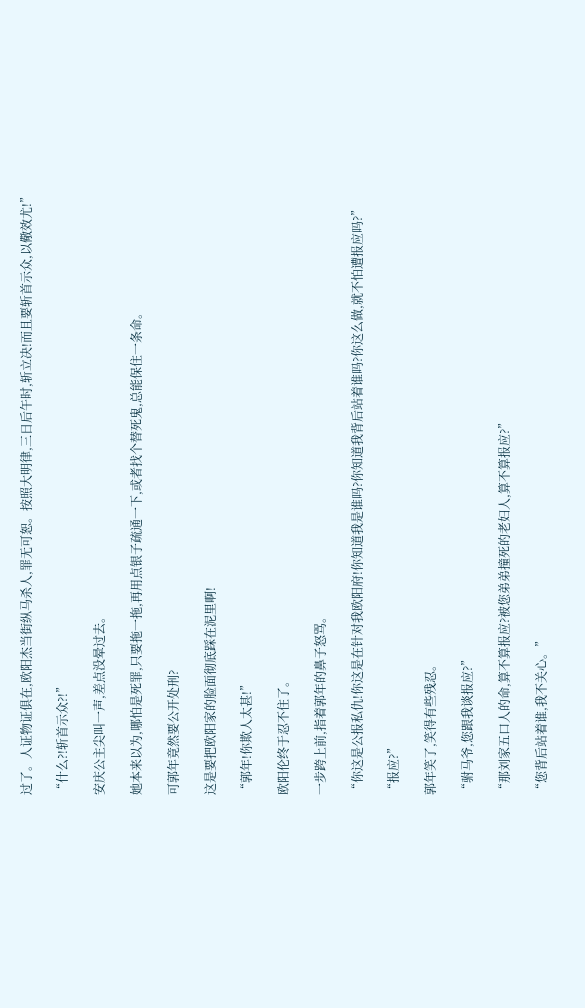过了。人证物证俱在,欧阳杰当街纵马杀人,罪无可恕。按照大明律,三日后午时,斩立决!而且要斩首示众,以儆效尤!”

“什么?!斩首示众?!”

安庆公主尖叫一声,差点没晕过去。

她本来以为,哪怕是死罪,只要拖一拖,再用点银子疏通一下,或者找个替死鬼,总能保住一条命。

可郭年竟然要公开处刑?

这是要把欧阳家的脸面彻底踩在泥里啊!

“郭年!你欺人太甚!”

欧阳伦终于忍不住了。

一步跨上前,指着郭年的鼻子怒骂。

“你这是公报私仇!你这是在针对我欧阳府!你知道我是谁吗?你知道我背后站着谁吗?你这么做,就不怕遭报应吗?”

“报应?”

郭年笑了,笑得有些残忍。

“驸马爷,您跟我谈报应?”

“那刘家五口人的命,算不算报应?被您弟弟撞死的老妇人,算不算报应?”

“您背后站着谁,我不关心。”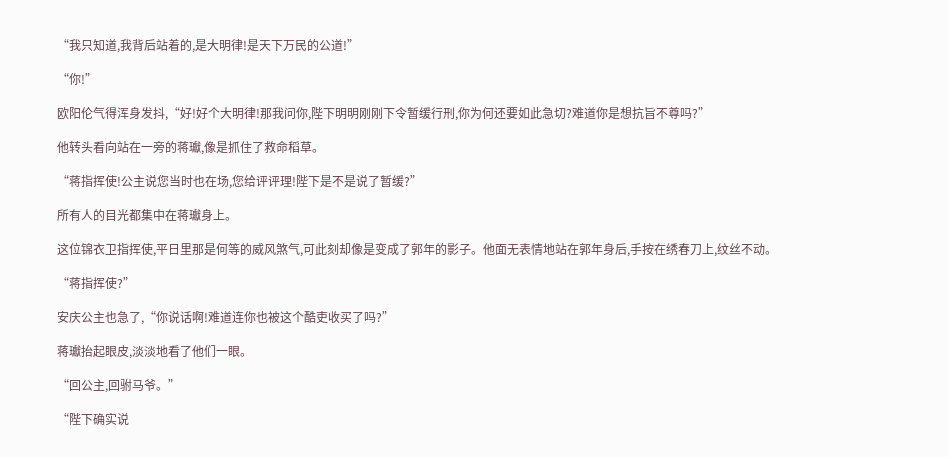“我只知道,我背后站着的,是大明律!是天下万民的公道!”

“你!”

欧阳伦气得浑身发抖,“好!好个大明律!那我问你,陛下明明刚刚下令暂缓行刑,你为何还要如此急切?难道你是想抗旨不尊吗?”

他转头看向站在一旁的蒋瓛,像是抓住了救命稻草。

“蒋指挥使!公主说您当时也在场,您给评评理!陛下是不是说了暂缓?”

所有人的目光都集中在蒋瓛身上。

这位锦衣卫指挥使,平日里那是何等的威风煞气,可此刻却像是变成了郭年的影子。他面无表情地站在郭年身后,手按在绣春刀上,纹丝不动。

“蒋指挥使?”

安庆公主也急了,“你说话啊!难道连你也被这个酷吏收买了吗?”

蒋瓛抬起眼皮,淡淡地看了他们一眼。

“回公主,回驸马爷。”

“陛下确实说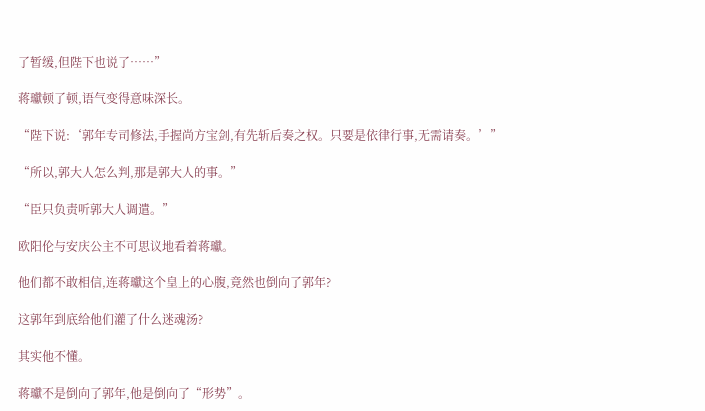了暂缓,但陛下也说了……”

蒋瓛顿了顿,语气变得意味深长。

“陛下说:‘郭年专司修法,手握尚方宝剑,有先斩后奏之权。只要是依律行事,无需请奏。’”

“所以,郭大人怎么判,那是郭大人的事。”

“臣只负责听郭大人调遣。”

欧阳伦与安庆公主不可思议地看着蒋瓛。

他们都不敢相信,连蒋瓛这个皇上的心腹,竟然也倒向了郭年?

这郭年到底给他们灌了什么迷魂汤?

其实他不懂。

蒋瓛不是倒向了郭年,他是倒向了“形势”。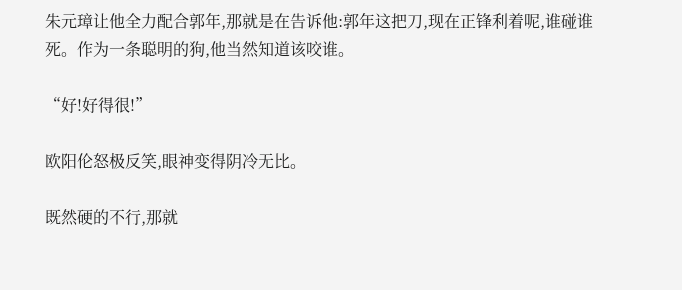朱元璋让他全力配合郭年,那就是在告诉他:郭年这把刀,现在正锋利着呢,谁碰谁死。作为一条聪明的狗,他当然知道该咬谁。

“好!好得很!”

欧阳伦怒极反笑,眼神变得阴冷无比。

既然硬的不行,那就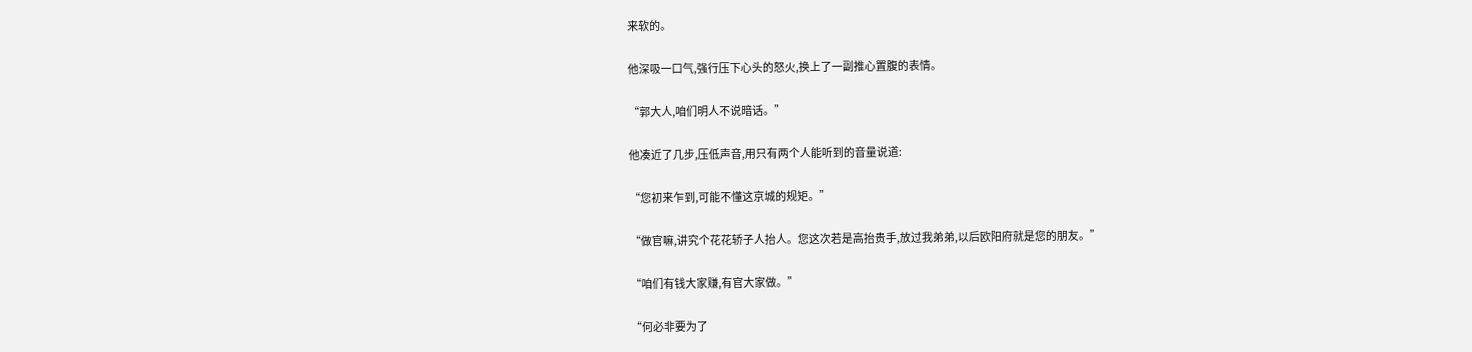来软的。

他深吸一口气,强行压下心头的怒火,换上了一副推心置腹的表情。

“郭大人,咱们明人不说暗话。”

他凑近了几步,压低声音,用只有两个人能听到的音量说道:

“您初来乍到,可能不懂这京城的规矩。”

“做官嘛,讲究个花花轿子人抬人。您这次若是高抬贵手,放过我弟弟,以后欧阳府就是您的朋友。”

“咱们有钱大家赚,有官大家做。”

“何必非要为了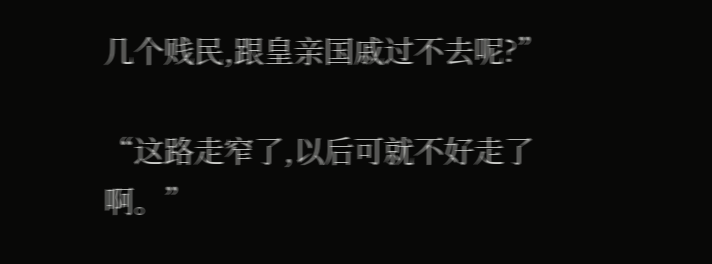几个贱民,跟皇亲国戚过不去呢?”

“这路走窄了,以后可就不好走了啊。”